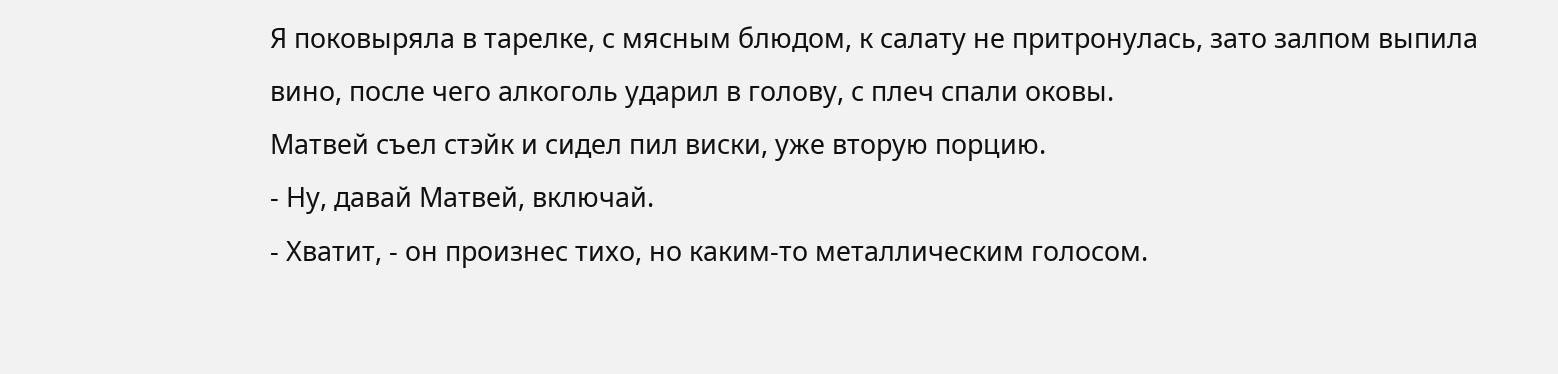Я поковыряла в тарелке, с мясным блюдом, к салату не притронулась, зато залпом выпила вино, после чего алкоголь ударил в голову, с плеч спали оковы.
Матвей съел стэйк и сидел пил виски, уже вторую порцию.
- Ну, давай Матвей, включай.
- Хватит, - он произнес тихо, но каким-то металлическим голосом.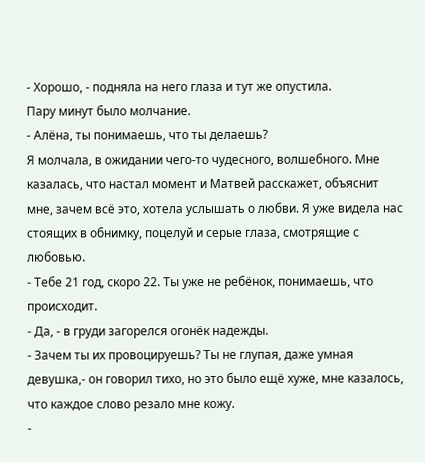- Хорошо, - подняла на него глаза и тут же опустила.
Пару минут было молчание.
- Алёна, ты понимаешь, что ты делаешь?
Я молчала, в ожидании чего-то чудесного, волшебного. Мне казалась, что настал момент и Матвей расскажет, объяснит мне, зачем всё это, хотела услышать о любви. Я уже видела нас стоящих в обнимку, поцелуй и серые глаза, смотрящие с любовью.
- Тебе 21 год, скоро 22. Ты уже не ребёнок, понимаешь, что происходит.
- Да, - в груди загорелся огонёк надежды.
- Зачем ты их провоцируешь? Ты не глупая, даже умная девушка,- он говорил тихо, но это было ещё хуже, мне казалось, что каждое слово резало мне кожу.
-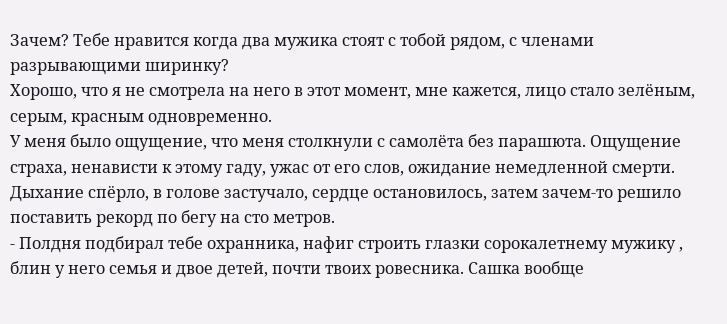Зачем? Тебе нравится когда два мужика стоят с тобой рядом, с членами разрывающими ширинку?
Хорошо, что я не смотрела на него в этот момент, мне кажется, лицо стало зелёным, серым, красным одновременно.
У меня было ощущение, что меня столкнули с самолёта без парашюта. Ощущение страха, ненависти к этому гаду, ужас от его слов, ожидание немедленной смерти.
Дыхание спёрло, в голове застучало, сердце остановилось, затем зачем-то решило поставить рекорд по бегу на сто метров.
- Полдня подбирал тебе охранника, нафиг строить глазки сорокалетнему мужику , блин у него семья и двое детей, почти твоих ровесника. Сашка вообще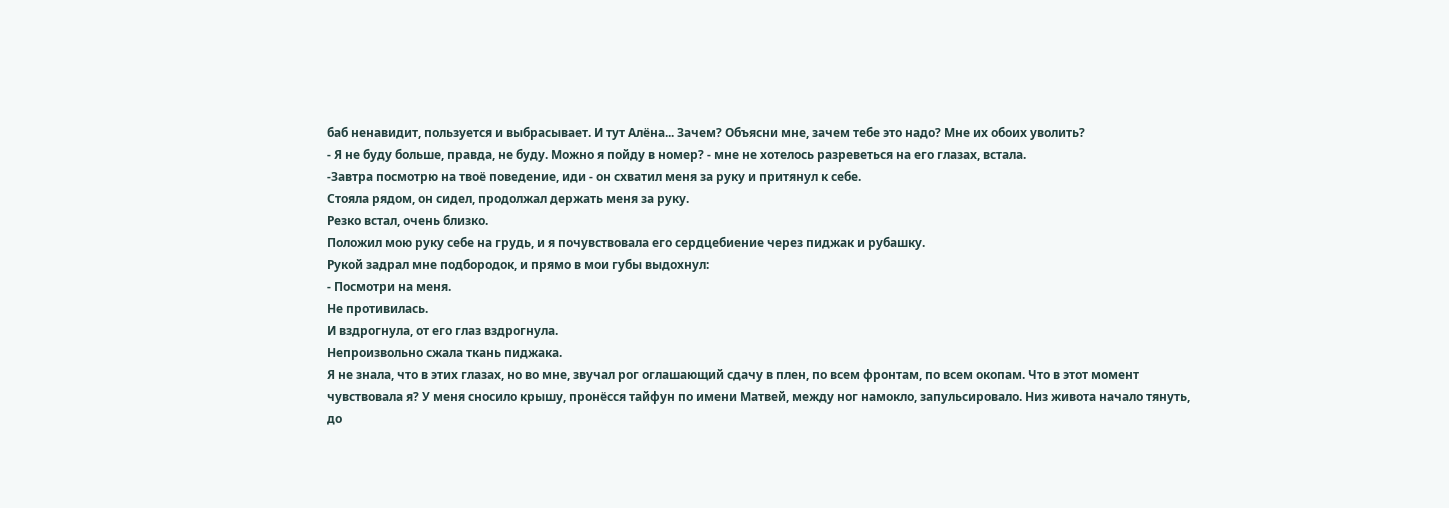баб ненавидит, пользуется и выбрасывает. И тут Алёна... Зачем? Объясни мне, зачем тебе это надо? Мне их обоих уволить?
- Я не буду больше, правда, не буду. Можно я пойду в номер? - мне не хотелось разреветься на его глазах, встала.
-Завтра посмотрю на твоё поведение, иди - он схватил меня за руку и притянул к себе.
Стояла рядом, он сидел, продолжал держать меня за руку.
Резко встал, очень близко.
Положил мою руку себе на грудь, и я почувствовала его сердцебиение через пиджак и рубашку.
Рукой задрал мне подбородок, и прямо в мои губы выдохнул:
- Посмотри на меня.
Не противилась.
И вздрогнула, от его глаз вздрогнула.
Непроизвольно сжала ткань пиджака.
Я не знала, что в этих глазах, но во мне, звучал рог оглашающий сдачу в плен, по всем фронтам, по всем окопам. Что в этот момент чувствовала я? У меня сносило крышу, пронёсся тайфун по имени Матвей, между ног намокло, запульсировало. Низ живота начало тянуть, до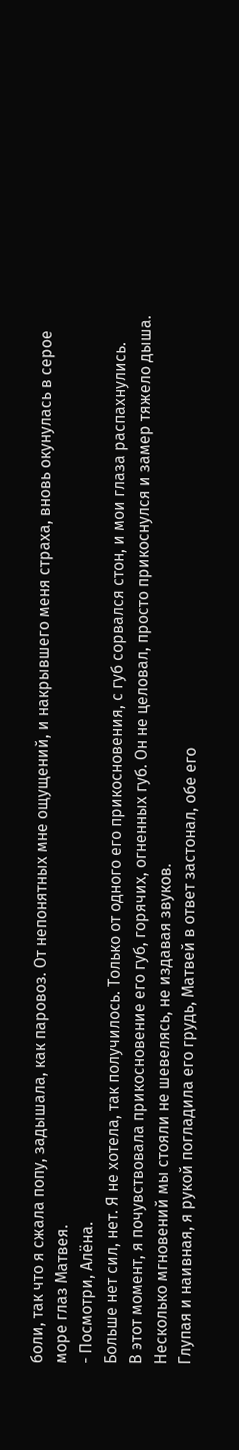боли, так что я сжала попу, задышала, как паровоз. От непонятных мне ощущений, и накрывшего меня страха, вновь окунулась в серое море глаз Матвея.
- Посмотри, Алёна.
Больше нет сил, нет. Я не хотела, так получилось. Только от одного его прикосновения, с губ сорвался стон, и мои глаза распахнулись.
В этот момент, я почувствовала прикосновение его губ, горячих, огненных губ. Он не целовал, просто прикоснулся и замер тяжело дыша. Несколько мгновений мы стояли не шевелясь, не издавая звуков.
Глупая и наивная, я рукой погладила его грудь, Матвей в ответ застонал, обе его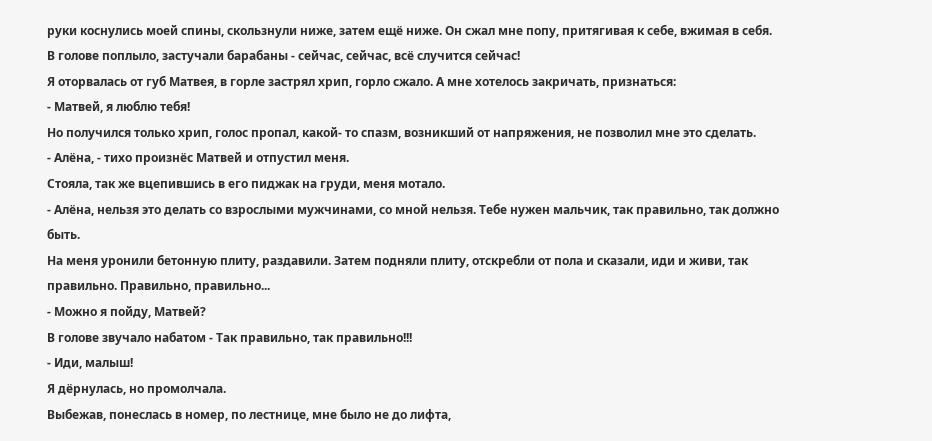руки коснулись моей спины, скользнули ниже, затем ещё ниже. Он сжал мне попу, притягивая к себе, вжимая в себя.
В голове поплыло, застучали барабаны - сейчас, сейчас, всё случится сейчас!
Я оторвалась от губ Матвея, в горле застрял хрип, горло сжало. А мне хотелось закричать, признаться:
- Матвей, я люблю тебя!
Но получился только хрип, голос пропал, какой- то спазм, возникший от напряжения, не позволил мне это сделать.
- Алёна, - тихо произнёс Матвей и отпустил меня.
Стояла, так же вцепившись в его пиджак на груди, меня мотало.
- Алёна, нельзя это делать со взрослыми мужчинами, со мной нельзя. Тебе нужен мальчик, так правильно, так должно быть.
На меня уронили бетонную плиту, раздавили. Затем подняли плиту, отскребли от пола и сказали, иди и живи, так правильно. Правильно, правильно...
- Можно я пойду, Матвей?
В голове звучало набатом - Так правильно, так правильно!!!
- Иди, малыш!
Я дёрнулась, но промолчала.
Выбежав, понеслась в номер, по лестнице, мне было не до лифта,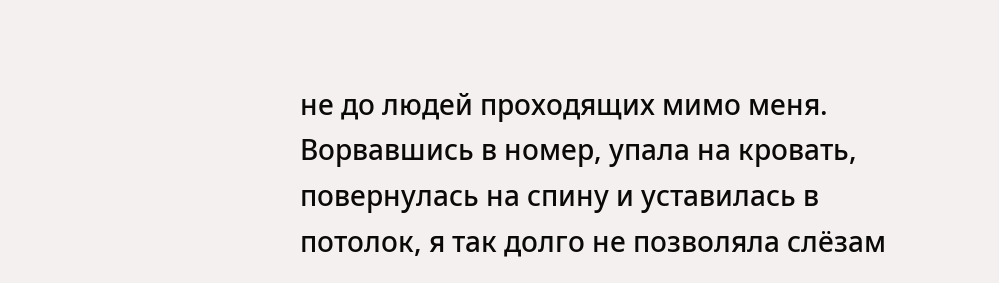не до людей проходящих мимо меня.
Ворвавшись в номер, упала на кровать, повернулась на спину и уставилась в потолок, я так долго не позволяла слёзам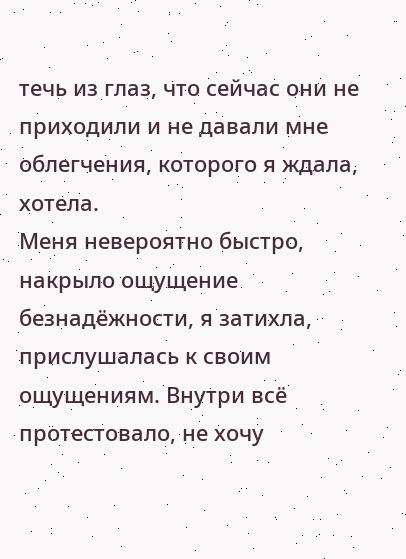течь из глаз, что сейчас они не приходили и не давали мне облегчения, которого я ждала, хотела.
Меня невероятно быстро, накрыло ощущение безнадёжности, я затихла, прислушалась к своим ощущениям. Внутри всё протестовало, не хочу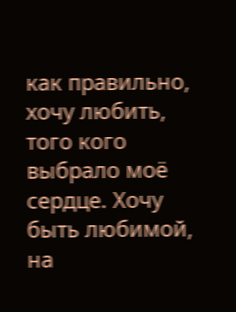как правильно, хочу любить, того кого выбрало моё сердце. Хочу быть любимой, на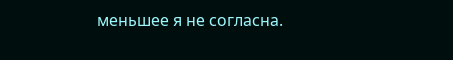меньшее я не согласна.